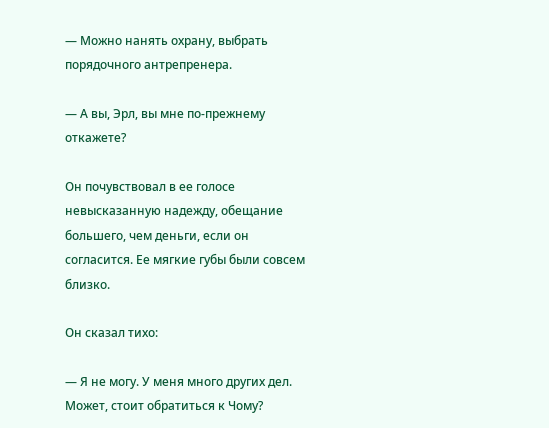— Можно нанять охрану, выбрать порядочного антрепренера.

— А вы, Эрл, вы мне по-прежнему откажете?

Он почувствовал в ее голосе невысказанную надежду, обещание большего, чем деньги, если он согласится. Ее мягкие губы были совсем близко.

Он сказал тихо:

— Я не могу. У меня много других дел. Может, стоит обратиться к Чому?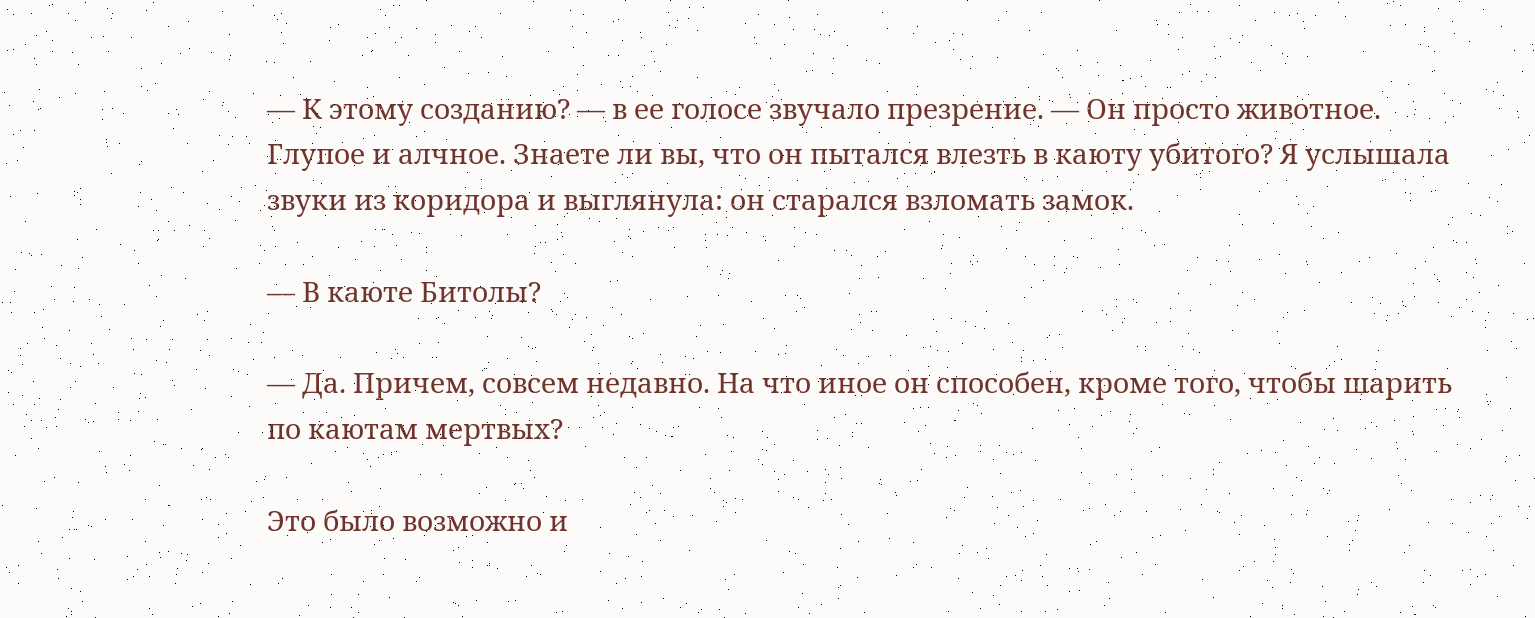— К этому созданию? — в ее голосе звучало презрение. — Он просто животное. Глупое и алчное. Знаете ли вы, что он пытался влезть в каюту убитого? Я услышала звуки из коридора и выглянула: он старался взломать замок.

— В каюте Битолы?

— Да. Причем, совсем недавно. На что иное он способен, кроме того, чтобы шарить по каютам мертвых?

Это было возможно и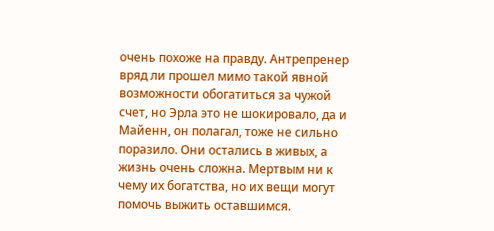очень похоже на правду. Антрепренер вряд ли прошел мимо такой явной возможности обогатиться за чужой счет, но Эрла это не шокировало, да и Майенн, он полагал, тоже не сильно поразило. Они остались в живых, а жизнь очень сложна. Мертвым ни к чему их богатства, но их вещи могут помочь выжить оставшимся.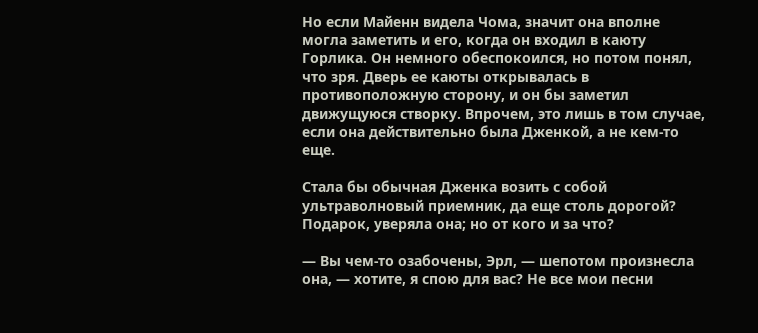Но если Майенн видела Чома, значит она вполне могла заметить и его, когда он входил в каюту Горлика. Он немного обеспокоился, но потом понял, что зря. Дверь ее каюты открывалась в противоположную сторону, и он бы заметил движущуюся створку. Впрочем, это лишь в том случае, если она действительно была Дженкой, а не кем-то еще.

Стала бы обычная Дженка возить с собой ультраволновый приемник, да еще столь дорогой? Подарок, уверяла она; но от кого и за что?

— Вы чем-то озабочены, Эрл, — шепотом произнесла она, — хотите, я спою для вас? Не все мои песни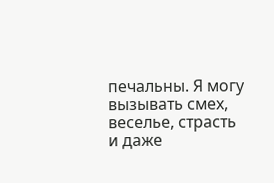печальны. Я могу вызывать смех, веселье, страсть и даже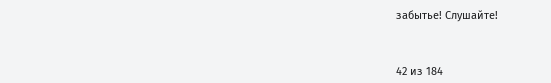забытье! Слушайте!



42 из 184